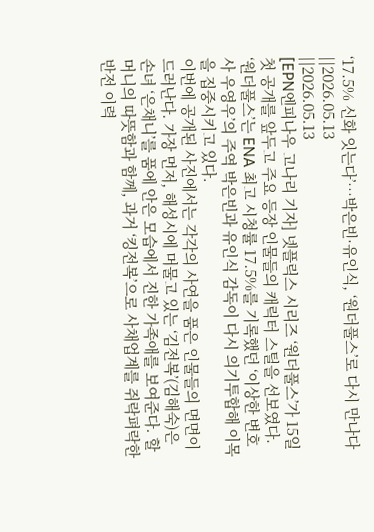‘17.5% 신화 잇는다’…박은빈·유인식, ‘원더풀스’로 다시 만나다
||2026.05.13
||2026.05.13
[EPN엔피나우 고나리 기자] 넷플릭스 시리즈 ‘원더풀스’가 15일 첫 공개를 앞두고 주요 등장 인물들의 캐릭터 스틸을 선보였다.
‘원더풀스’는 ENA 최고 시청률 17.5%를 기록했던 ‘이상한 변호사 우영우’의 주역 박은빈과 유인식 감독이 다시 의기투합해 이목을 집중시키고 있다.
이번에 공개된 사진에서는 각각의 사연을 품은 인물들의 면면이 드러난다. 가장 먼저, 해성시에 머물고 있는 ‘김전복’(김해숙)은 손녀 ‘은채니’를 품에 안은 모습에서 진한 가족애를 보여준다. 할머니의 따뜻함과 함께, 과거 ‘킹전복’으로 사채업계를 쥐락펴락한 반전 이력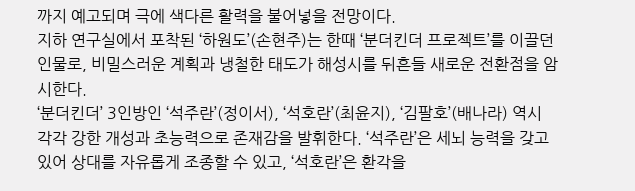까지 예고되며 극에 색다른 활력을 불어넣을 전망이다.
지하 연구실에서 포착된 ‘하원도’(손현주)는 한때 ‘분더킨더 프로젝트’를 이끌던 인물로, 비밀스러운 계획과 냉철한 태도가 해성시를 뒤흔들 새로운 전환점을 암시한다.
‘분더킨더’ 3인방인 ‘석주란’(정이서), ‘석호란’(최윤지), ‘김팔호’(배나라) 역시 각각 강한 개성과 초능력으로 존재감을 발휘한다. ‘석주란’은 세뇌 능력을 갖고 있어 상대를 자유롭게 조종할 수 있고, ‘석호란’은 환각을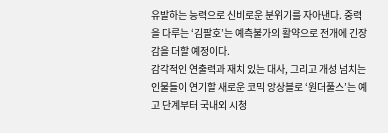유발하는 능력으로 신비로운 분위기를 자아낸다. 중력을 다루는 ‘김팔호’는 예측불가의 활약으로 전개에 긴장감을 더할 예정이다.
감각적인 연출력과 재치 있는 대사, 그리고 개성 넘치는 인물들이 연기할 새로운 코믹 앙상블로 ‘원더풀스’는 예고 단계부터 국내외 시청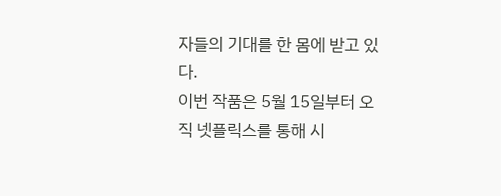자들의 기대를 한 몸에 받고 있다.
이번 작품은 5월 15일부터 오직 넷플릭스를 통해 시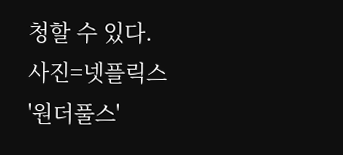청할 수 있다.
사진=넷플릭스 '원더풀스'